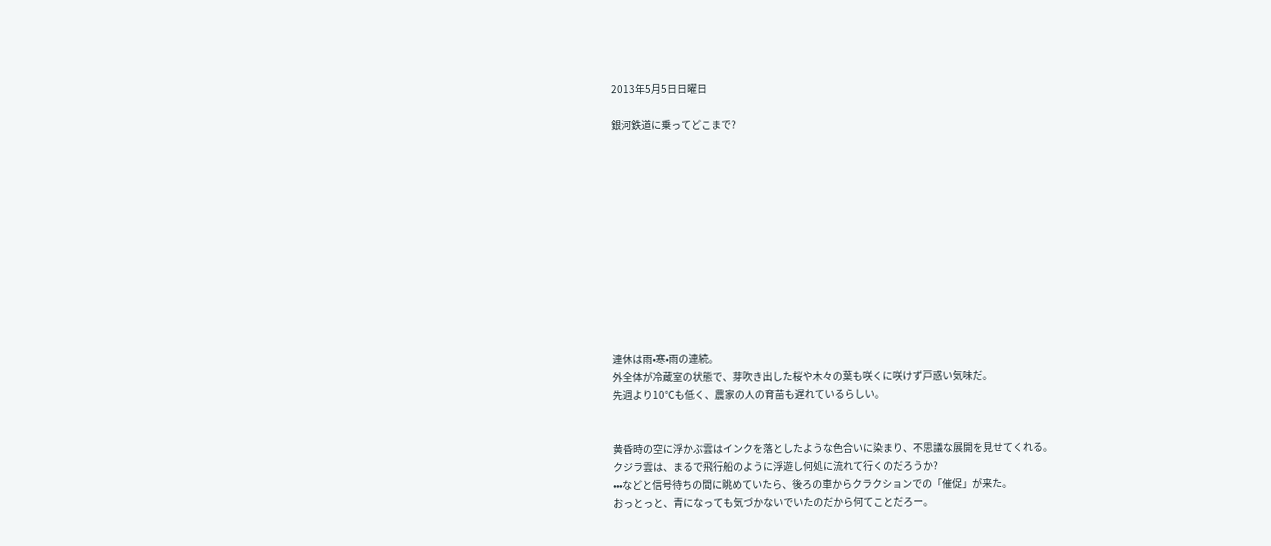2013年5月5日日曜日

銀河鉄道に乗ってどこまで?












連休は雨•寒•雨の連続。
外全体が冷蔵室の状態で、芽吹き出した桜や木々の葉も咲くに咲けず戸惑い気味だ。
先週より10℃も低く、農家の人の育苗も遅れているらしい。


黄昏時の空に浮かぶ雲はインクを落としたような色合いに染まり、不思議な展開を見せてくれる。
クジラ雲は、まるで飛行船のように浮遊し何処に流れて行くのだろうか?
•••などと信号待ちの間に眺めていたら、後ろの車からクラクションでの「催促」が来た。
おっとっと、青になっても気づかないでいたのだから何てことだろー。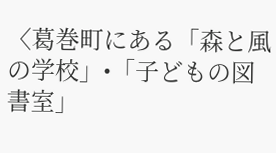〈葛巻町にある「森と風の学校」•「子どもの図書室」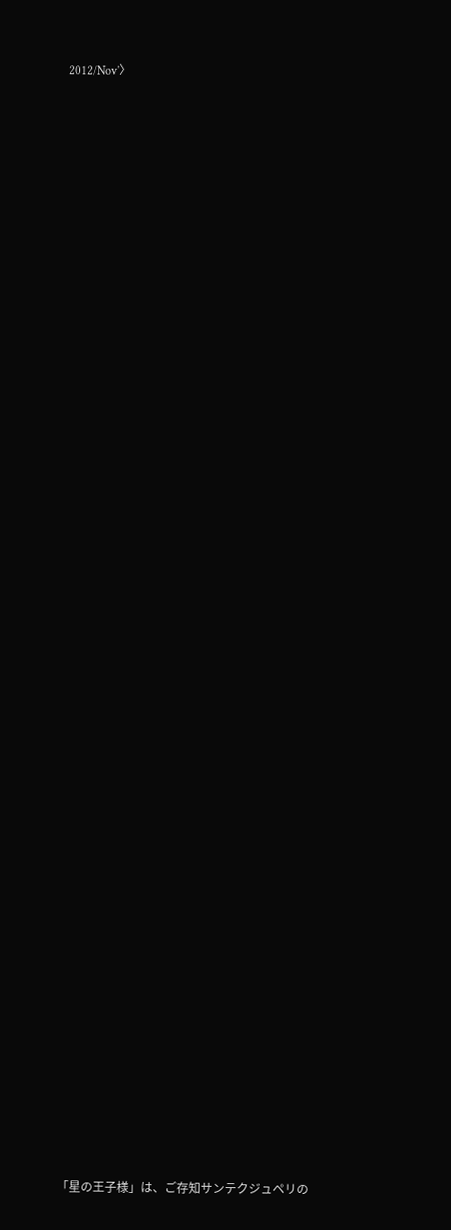2012/Nov'〉
























































「星の王子様」は、ご存知サンテクジュペリの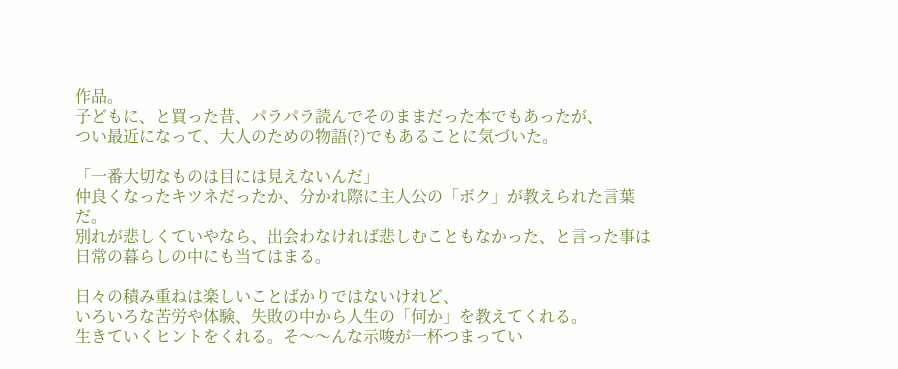作品。
子どもに、と買った昔、パラパラ読んでそのままだった本でもあったが、
つい最近になって、大人のための物語(?)でもあることに気づいた。

「一番大切なものは目には見えないんだ」
仲良くなったキツネだったか、分かれ際に主人公の「ボク」が教えられた言葉だ。
別れが悲しくていやなら、出会わなければ悲しむこともなかった、と言った事は
日常の暮らしの中にも当てはまる。

日々の積み重ねは楽しいことばかりではないけれど、
いろいろな苦労や体験、失敗の中から人生の「何か」を教えてくれる。
生きていくヒントをくれる。そ〜〜んな示唆が一杯つまってい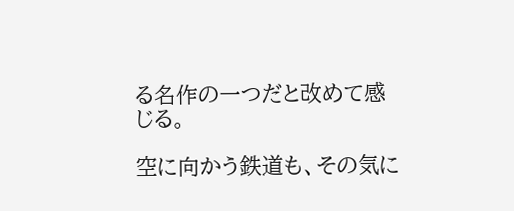る名作の一つだと改めて感じる。

空に向かう鉄道も、その気に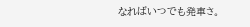なればいつでも発車さ。